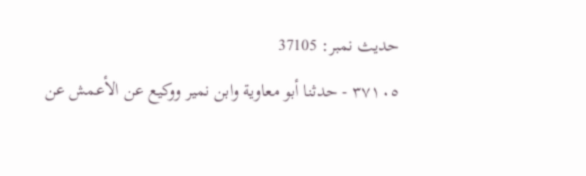حدیث نمبر: 37105
٣٧١٠٥ - حدثنا أبو معاوية وابن نمير ووكيع عن الأعمش عن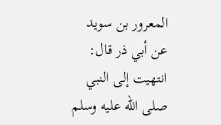المعرور بن سويد عن أبي ذر قال: انتهيت إلى النبي صلى الله عليه وسلم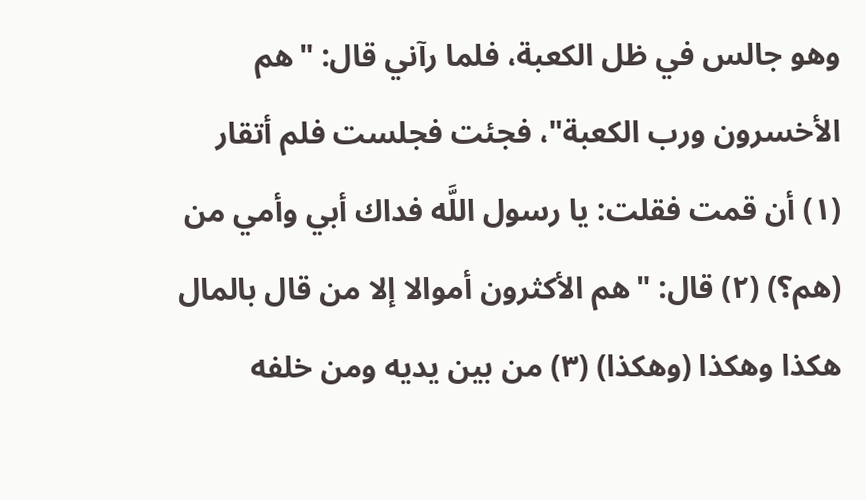وهو جالس في ظل الكعبة، فلما رآني قال: "هم الأخسرون ورب الكعبة"، فجئت فجلست فلم أتقار (١) أن قمت فقلت: يا رسول اللَّه فداك أبي وأمي من (هم؟) (٢) قال: "هم الأكثرون أموالا إلا من قال بالمال هكذا وهكذا (وهكذا) (٣) من بين يديه ومن خلفه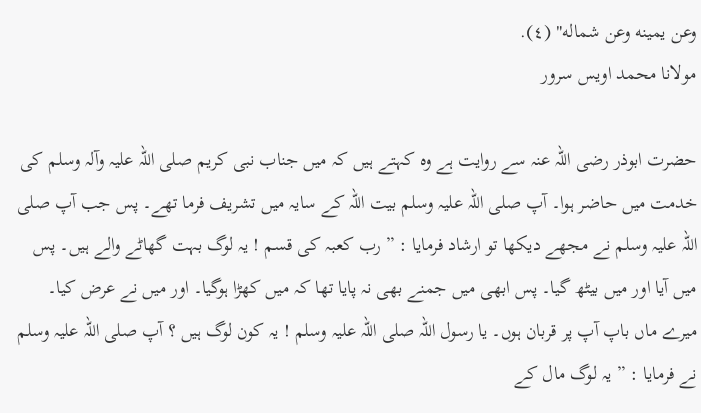وعن يمينه وعن شماله" (٤).
مولانا محمد اویس سرور

حضرت ابوذر رضی اللہ عنہ سے روایت ہے وہ کہتے ہیں کہ میں جناب نبی کریم صلی اللہ علیہ وآلہ وسلم کی خدمت میں حاضر ہوا۔ آپ صلی اللہ علیہ وسلم بیت اللہ کے سایہ میں تشریف فرما تھے۔ پس جب آپ صلی اللہ علیہ وسلم نے مجھے دیکھا تو ارشاد فرمایا : ” رب کعبہ کی قسم ! یہ لوگ بہت گھاٹے والے ہیں۔ پس میں آیا اور میں بیٹھ گیا۔ پس ابھی میں جمنے بھی نہ پایا تھا کہ میں کھڑا ہوگیا۔ اور میں نے عرض کیا۔ میرے ماں باپ آپ پر قربان ہوں۔ یا رسول اللہ صلی اللہ علیہ وسلم ! یہ کون لوگ ہیں ؟ آپ صلی اللہ علیہ وسلم نے فرمایا : ” یہ لوگ مال کے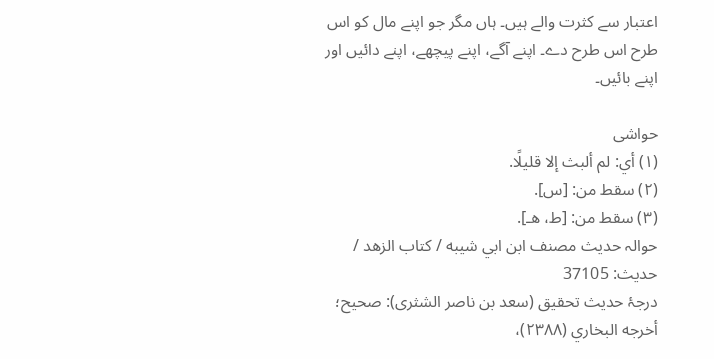اعتبار سے کثرت والے ہیں۔ ہاں مگر جو اپنے مال کو اس طرح اس طرح دے۔ اپنے آگے، اپنے پیچھے، اپنے دائیں اور اپنے بائیں۔

حواشی
(١) أي: لم ألبث إلا قليلًا.
(٢) سقط من: [س].
(٣) سقط من: [ط، هـ].
حوالہ حدیث مصنف ابن ابي شيبه / كتاب الزهد / حدیث: 37105
درجۂ حدیث تحقیق (سعد بن ناصر الشثری): صحيح؛ أخرجه البخاري (٢٣٨٨)،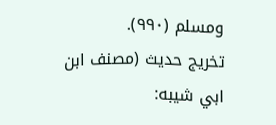ومسلم (٩٩٠).
تخریج حدیث (مصنف ابن ابي شيبه: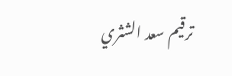ترقيم سعد الشثري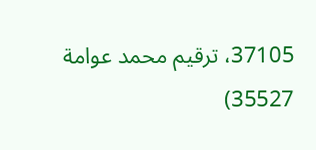37105، ترقيم محمد عوامة 35527)